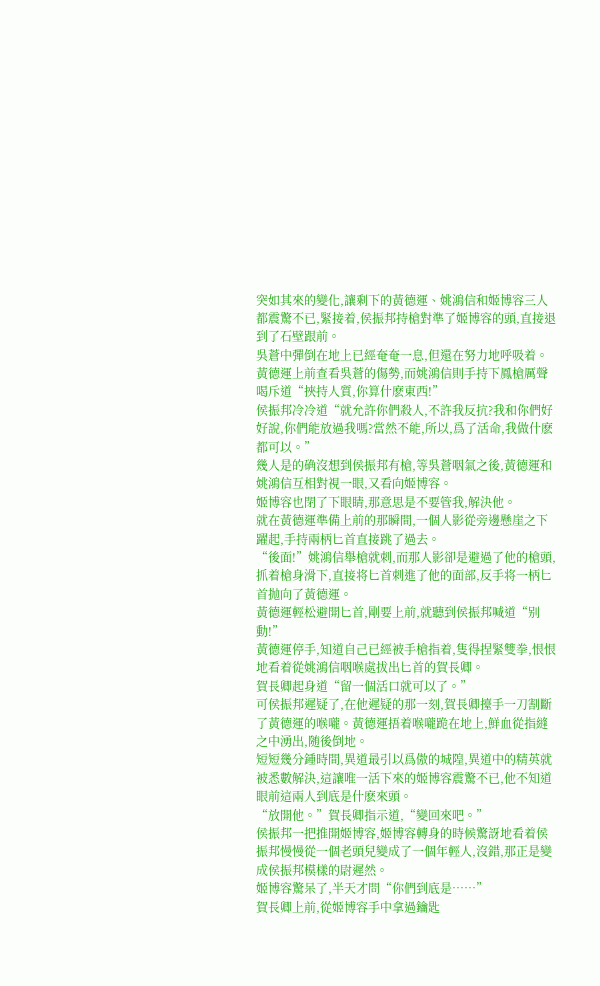突如其來的變化,讓剩下的黃德運、姚鴻信和姬博容三人都震驚不已,緊接着,侯振邦持槍對準了姬博容的頭,直接退到了石壁跟前。
吳蒼中彈倒在地上已經奄奄一息,但還在努力地呼吸着。
黃德運上前查看吳蒼的傷勢,而姚鴻信則手持下鳳槍厲聲喝斥道“挾持人質,你算什麽東西!”
侯振邦冷冷道“就允許你們殺人,不許我反抗?我和你們好好說,你們能放過我嗎?當然不能,所以,爲了活命,我做什麽都可以。”
幾人是的确沒想到侯振邦有槍,等吳蒼咽氣之後,黃德運和姚鴻信互相對視一眼,又看向姬博容。
姬博容也閉了下眼睛,那意思是不要管我,解決他。
就在黃德運準備上前的那瞬間,一個人影從旁邊懸崖之下躍起,手持兩柄匕首直接跳了過去。
“後面!”姚鴻信舉槍就刺,而那人影卻是避過了他的槍頭,抓着槍身滑下,直接将匕首刺進了他的面部,反手将一柄匕首抛向了黃德運。
黃德運輕松避開匕首,剛要上前,就聽到侯振邦喊道“别動!”
黃德運停手,知道自己已經被手槍指着,隻得捏緊雙拳,恨恨地看着從姚鴻信咽喉處拔出匕首的賀長卿。
賀長卿起身道“留一個活口就可以了。”
可侯振邦遲疑了,在他遲疑的那一刻,賀長卿擡手一刀割斷了黃德運的喉嚨。黃德運捂着喉嚨跪在地上,鮮血從指縫之中湧出,随後倒地。
短短幾分鍾時間,異道最引以爲傲的城隍,異道中的精英就被悉數解決,這讓唯一活下來的姬博容震驚不已,他不知道眼前這兩人到底是什麽來頭。
“放開他。”賀長卿指示道,“變回來吧。”
侯振邦一把推開姬博容,姬博容轉身的時候驚訝地看着侯振邦慢慢從一個老頭兒變成了一個年輕人,沒錯,那正是變成侯振邦模樣的尉遲然。
姬博容驚呆了,半天才問“你們到底是……”
賀長卿上前,從姬博容手中拿過鑰匙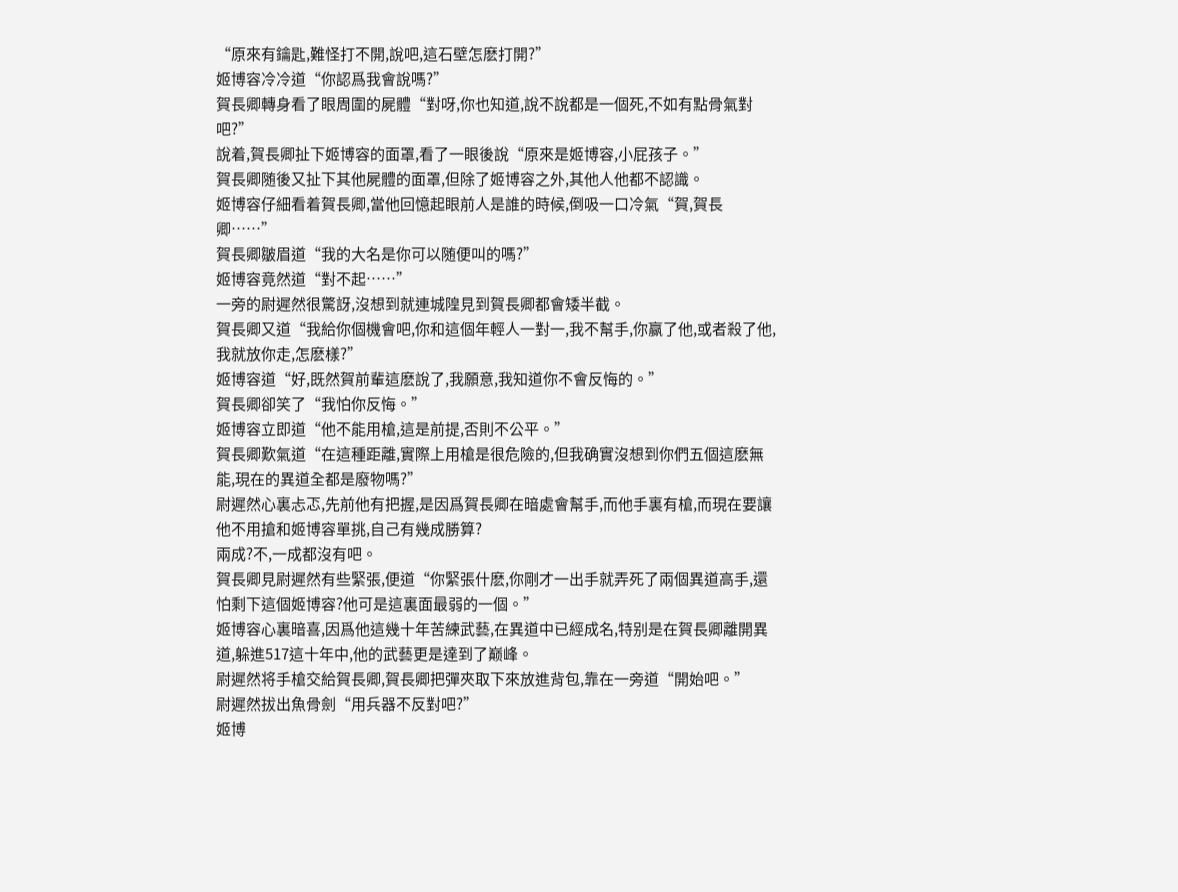“原來有鑰匙,難怪打不開,說吧,這石壁怎麽打開?”
姬博容冷冷道“你認爲我會說嗎?”
賀長卿轉身看了眼周圍的屍體“對呀,你也知道,說不說都是一個死,不如有點骨氣對吧?”
說着,賀長卿扯下姬博容的面罩,看了一眼後說“原來是姬博容,小屁孩子。”
賀長卿随後又扯下其他屍體的面罩,但除了姬博容之外,其他人他都不認識。
姬博容仔細看着賀長卿,當他回憶起眼前人是誰的時候,倒吸一口冷氣“賀,賀長卿……”
賀長卿皺眉道“我的大名是你可以随便叫的嗎?”
姬博容竟然道“對不起……”
一旁的尉遲然很驚訝,沒想到就連城隍見到賀長卿都會矮半截。
賀長卿又道“我給你個機會吧,你和這個年輕人一對一,我不幫手,你赢了他,或者殺了他,我就放你走,怎麽樣?”
姬博容道“好,既然賀前輩這麽說了,我願意,我知道你不會反悔的。”
賀長卿卻笑了“我怕你反悔。”
姬博容立即道“他不能用槍,這是前提,否則不公平。”
賀長卿歎氣道“在這種距離,實際上用槍是很危險的,但我确實沒想到你們五個這麽無能,現在的異道全都是廢物嗎?”
尉遲然心裏忐忑,先前他有把握,是因爲賀長卿在暗處會幫手,而他手裏有槍,而現在要讓他不用搶和姬博容單挑,自己有幾成勝算?
兩成?不,一成都沒有吧。
賀長卿見尉遲然有些緊張,便道“你緊張什麽,你剛才一出手就弄死了兩個異道高手,還怕剩下這個姬博容?他可是這裏面最弱的一個。”
姬博容心裏暗喜,因爲他這幾十年苦練武藝,在異道中已經成名,特别是在賀長卿離開異道,躲進517這十年中,他的武藝更是達到了巅峰。
尉遲然将手槍交給賀長卿,賀長卿把彈夾取下來放進背包,靠在一旁道“開始吧。”
尉遲然拔出魚骨劍“用兵器不反對吧?”
姬博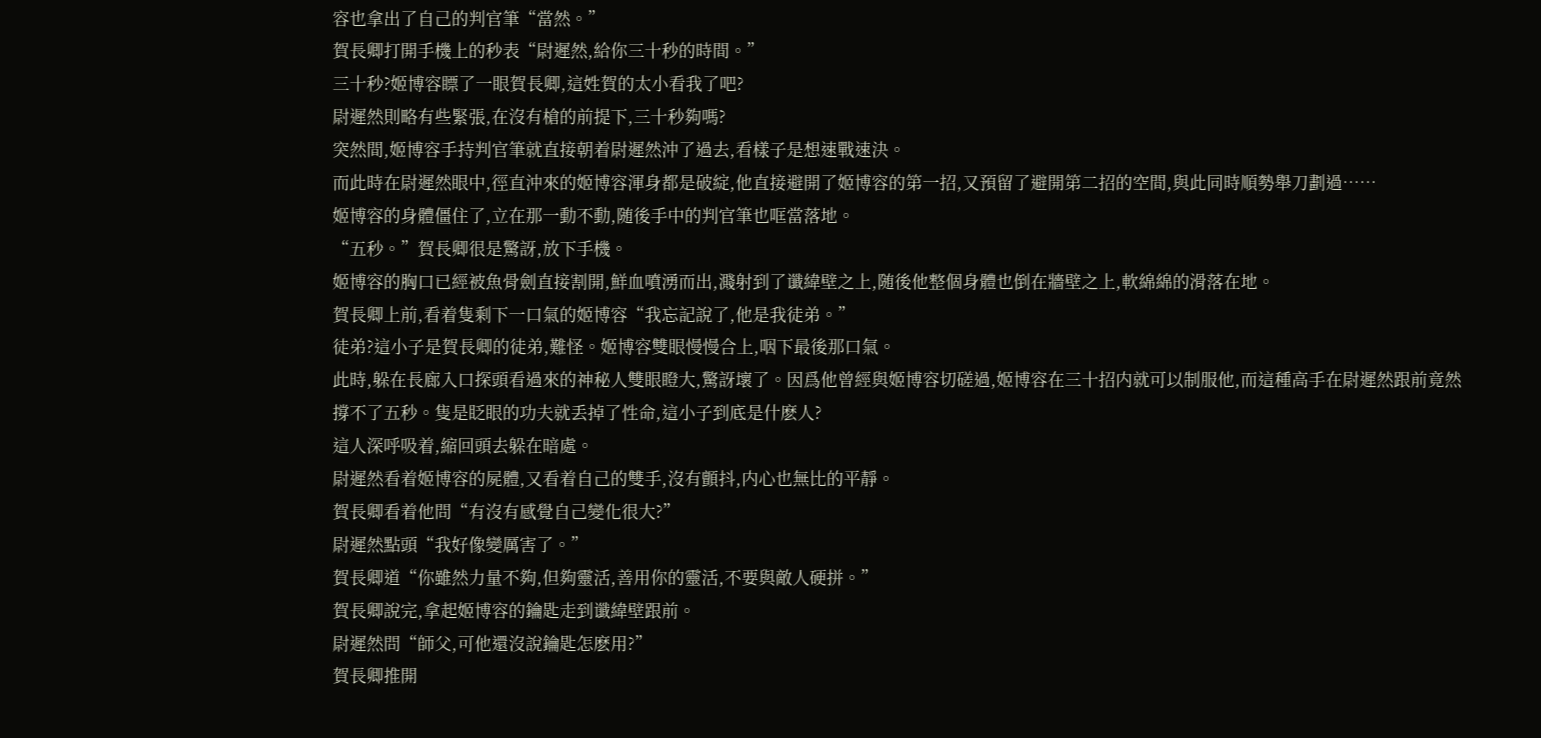容也拿出了自己的判官筆“當然。”
賀長卿打開手機上的秒表“尉遲然,給你三十秒的時間。”
三十秒?姬博容瞟了一眼賀長卿,這姓賀的太小看我了吧?
尉遲然則略有些緊張,在沒有槍的前提下,三十秒夠嗎?
突然間,姬博容手持判官筆就直接朝着尉遲然沖了過去,看樣子是想速戰速決。
而此時在尉遲然眼中,徑直沖來的姬博容渾身都是破綻,他直接避開了姬博容的第一招,又預留了避開第二招的空間,與此同時順勢舉刀劃過……
姬博容的身體僵住了,立在那一動不動,随後手中的判官筆也哐當落地。
“五秒。”賀長卿很是驚訝,放下手機。
姬博容的胸口已經被魚骨劍直接割開,鮮血噴湧而出,濺射到了谶緯壁之上,随後他整個身體也倒在牆壁之上,軟綿綿的滑落在地。
賀長卿上前,看着隻剩下一口氣的姬博容“我忘記說了,他是我徒弟。”
徒弟?這小子是賀長卿的徒弟,難怪。姬博容雙眼慢慢合上,咽下最後那口氣。
此時,躲在長廊入口探頭看過來的神秘人雙眼瞪大,驚訝壞了。因爲他曾經與姬博容切磋過,姬博容在三十招内就可以制服他,而這種高手在尉遲然跟前竟然撐不了五秒。隻是眨眼的功夫就丢掉了性命,這小子到底是什麽人?
這人深呼吸着,縮回頭去躲在暗處。
尉遲然看着姬博容的屍體,又看着自己的雙手,沒有顫抖,内心也無比的平靜。
賀長卿看着他問“有沒有感覺自己變化很大?”
尉遲然點頭“我好像變厲害了。”
賀長卿道“你雖然力量不夠,但夠靈活,善用你的靈活,不要與敵人硬拼。”
賀長卿說完,拿起姬博容的鑰匙走到谶緯壁跟前。
尉遲然問“師父,可他還沒說鑰匙怎麽用?”
賀長卿推開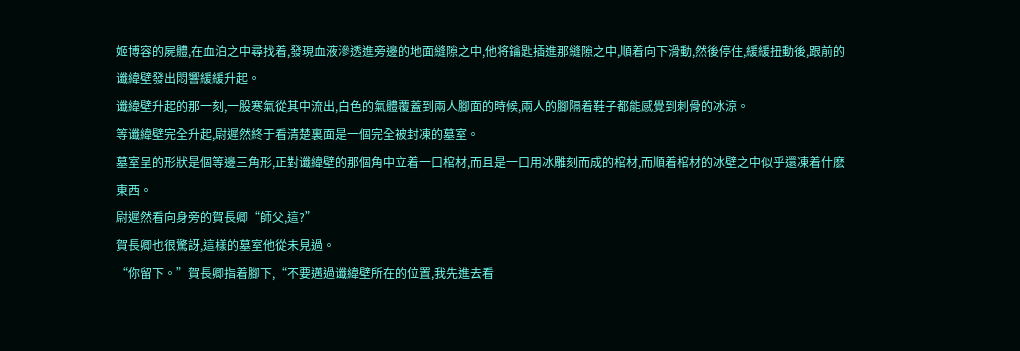姬博容的屍體,在血泊之中尋找着,發現血液滲透進旁邊的地面縫隙之中,他将鑰匙插進那縫隙之中,順着向下滑動,然後停住,緩緩扭動後,跟前的谶緯壁發出悶響緩緩升起。
谶緯壁升起的那一刻,一股寒氣從其中流出,白色的氣體覆蓋到兩人腳面的時候,兩人的腳隔着鞋子都能感覺到刺骨的冰涼。
等谶緯壁完全升起,尉遲然終于看清楚裏面是一個完全被封凍的墓室。
墓室呈的形狀是個等邊三角形,正對谶緯壁的那個角中立着一口棺材,而且是一口用冰雕刻而成的棺材,而順着棺材的冰壁之中似乎還凍着什麽東西。
尉遲然看向身旁的賀長卿“師父,這?”
賀長卿也很驚訝,這樣的墓室他從未見過。
“你留下。”賀長卿指着腳下,“不要邁過谶緯壁所在的位置,我先進去看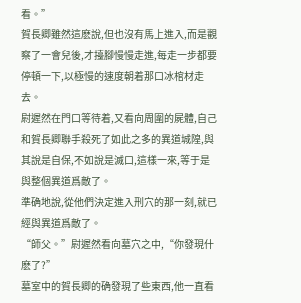看。”
賀長卿雖然這麽說,但也沒有馬上進入,而是觀察了一會兒後,才擡腳慢慢走進,每走一步都要停頓一下,以極慢的速度朝着那口冰棺材走去。
尉遲然在門口等待着,又看向周圍的屍體,自己和賀長卿聯手殺死了如此之多的異道城隍,與其說是自保,不如說是滅口,這樣一來,等于是與整個異道爲敵了。
準确地說,從他們決定進入刑穴的那一刻,就已經與異道爲敵了。
“師父。”尉遲然看向墓穴之中,“你發現什麽了?”
墓室中的賀長卿的确發現了些東西,他一直看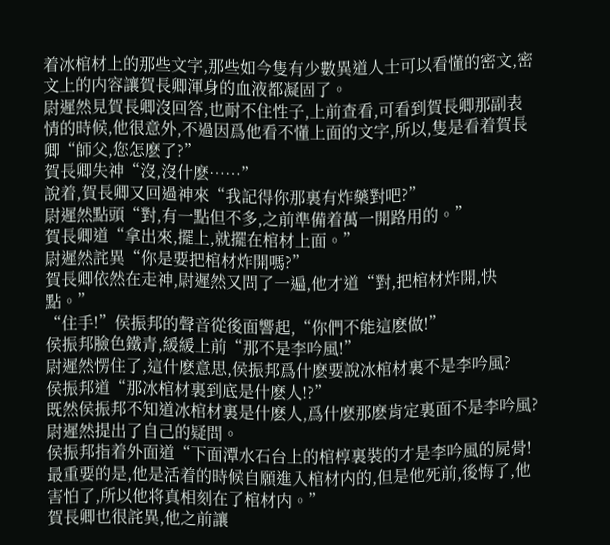着冰棺材上的那些文字,那些如今隻有少數異道人士可以看懂的密文,密文上的内容讓賀長卿渾身的血液都凝固了。
尉遲然見賀長卿沒回答,也耐不住性子,上前查看,可看到賀長卿那副表情的時候,他很意外,不過因爲他看不懂上面的文字,所以,隻是看着賀長卿“師父,您怎麽了?”
賀長卿失神“沒,沒什麽……”
說着,賀長卿又回過神來“我記得你那裏有炸藥對吧?”
尉遲然點頭“對,有一點但不多,之前準備着萬一開路用的。”
賀長卿道“拿出來,擺上,就擺在棺材上面。”
尉遲然詫異“你是要把棺材炸開嗎?”
賀長卿依然在走神,尉遲然又問了一遍,他才道“對,把棺材炸開,快點。”
“住手!”侯振邦的聲音從後面響起,“你們不能這麽做!”
侯振邦臉色鐵青,緩緩上前“那不是李吟風!”
尉遲然愣住了,這什麽意思,侯振邦爲什麽要說冰棺材裏不是李吟風?
侯振邦道“那冰棺材裏到底是什麽人!?”
既然侯振邦不知道冰棺材裏是什麽人,爲什麽那麽肯定裏面不是李吟風?尉遲然提出了自己的疑問。
侯振邦指着外面道“下面潭水石台上的棺椁裏裝的才是李吟風的屍骨!最重要的是,他是活着的時候自願進入棺材内的,但是他死前,後悔了,他害怕了,所以他将真相刻在了棺材内。”
賀長卿也很詫異,他之前讓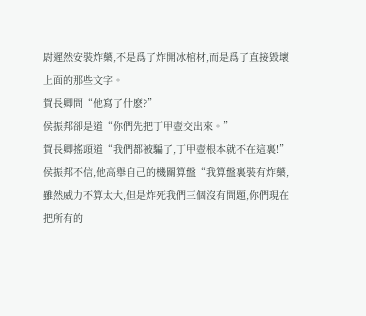尉遲然安裝炸藥,不是爲了炸開冰棺材,而是爲了直接毀壞上面的那些文字。
賀長卿問“他寫了什麽?”
侯振邦卻是道“你們先把丁甲壺交出來。”
賀長卿搖頭道“我們都被騙了,丁甲壺根本就不在這裏!”
侯振邦不信,他高舉自己的機關算盤“我算盤裏裝有炸藥,雖然威力不算太大,但是炸死我們三個沒有問題,你們現在把所有的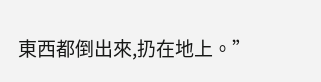東西都倒出來,扔在地上。”